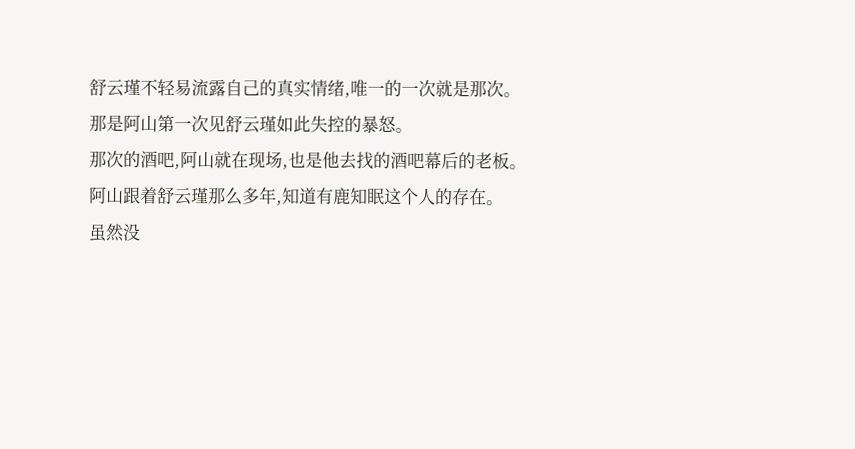舒云瑾不轻易流露自己的真实情绪,唯一的一次就是那次。
那是阿山第一次见舒云瑾如此失控的暴怒。
那次的酒吧,阿山就在现场,也是他去找的酒吧幕后的老板。
阿山跟着舒云瑾那么多年,知道有鹿知眠这个人的存在。
虽然没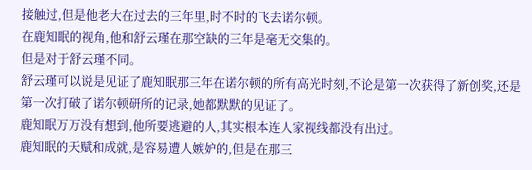接触过,但是他老大在过去的三年里,时不时的飞去诺尔顿。
在鹿知眠的视角,他和舒云瑾在那空缺的三年是毫无交集的。
但是对于舒云瑾不同。
舒云瑾可以说是见证了鹿知眠那三年在诺尔顿的所有高光时刻,不论是第一次获得了新创奖,还是第一次打破了诺尔顿研所的记录,她都默默的见证了。
鹿知眠万万没有想到,他所要逃避的人,其实根本连人家视线都没有出过。
鹿知眠的天赋和成就,是容易遭人嫉妒的,但是在那三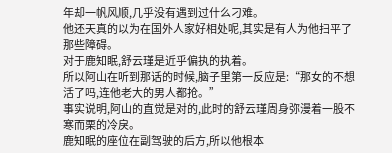年却一帆风顺,几乎没有遇到过什么刁难。
他还天真的以为在国外人家好相处呢,其实是有人为他扫平了那些障碍。
对于鹿知眠,舒云瑾是近乎偏执的执着。
所以阿山在听到那话的时候,脑子里第一反应是:“那女的不想活了吗,连他老大的男人都抢。”
事实说明,阿山的直觉是对的,此时的舒云瑾周身弥漫着一股不寒而栗的冷戾。
鹿知眠的座位在副驾驶的后方,所以他根本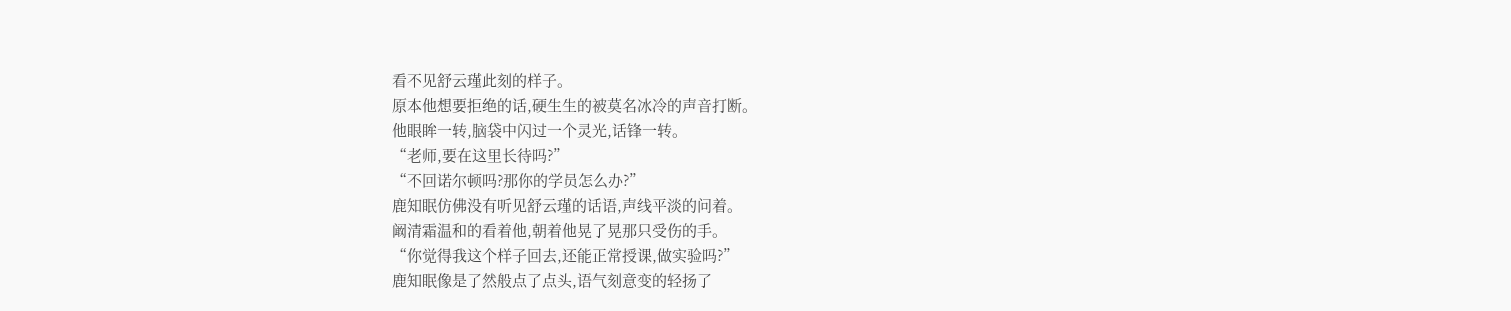看不见舒云瑾此刻的样子。
原本他想要拒绝的话,硬生生的被莫名冰冷的声音打断。
他眼眸一转,脑袋中闪过一个灵光,话锋一转。
“老师,要在这里长待吗?”
“不回诺尔顿吗?那你的学员怎么办?”
鹿知眠仿佛没有听见舒云瑾的话语,声线平淡的问着。
阚清霜温和的看着他,朝着他晃了晃那只受伤的手。
“你觉得我这个样子回去,还能正常授课,做实验吗?”
鹿知眠像是了然般点了点头,语气刻意变的轻扬了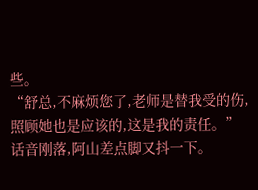些。
“舒总,不麻烦您了,老师是替我受的伤,照顾她也是应该的,这是我的责任。”
话音刚落,阿山差点脚又抖一下。